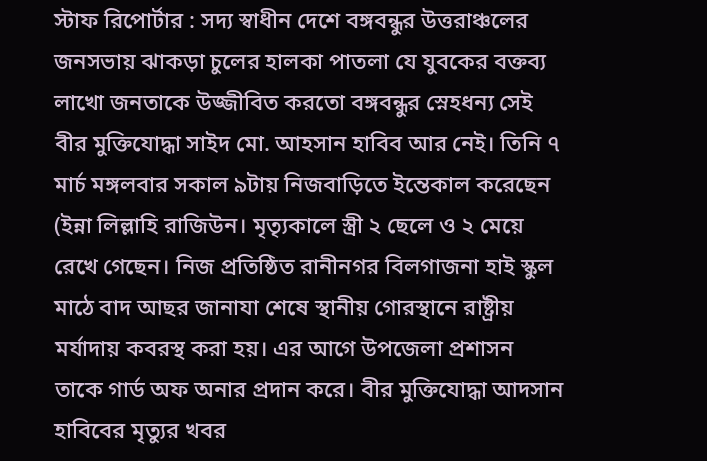স্টাফ রিপোর্টার : সদ্য স্বাধীন দেশে বঙ্গবন্ধুর উত্তরাঞ্চলের জনসভায় ঝাকড়া চুলের হালকা পাতলা যে যুবকের বক্তব্য লাখো জনতাকে উজ্জীবিত করতো বঙ্গবন্ধুর স্নেহধন্য সেই বীর মুক্তিযোদ্ধা সাইদ মো. আহসান হাবিব আর নেই। তিনি ৭ মার্চ মঙ্গলবার সকাল ৯টায় নিজবাড়িতে ইন্তেকাল করেছেন (ইন্না লিল্লাহি রাজিউন। মৃত্যৃকালে স্ত্রী ২ ছেলে ও ২ মেয়ে রেখে গেছেন। নিজ প্রতিষ্ঠিত রানীনগর বিলগাজনা হাই স্কুল মাঠে বাদ আছর জানাযা শেষে স্থানীয় গোরস্থানে রাষ্ট্রীয় মর্যাদায় কবরস্থ করা হয়। এর আগে উপজেলা প্রশাসন তাকে গার্ড অফ অনার প্রদান করে। বীর মুক্তিযোদ্ধা আদসান হাবিবের মৃত্যুর খবর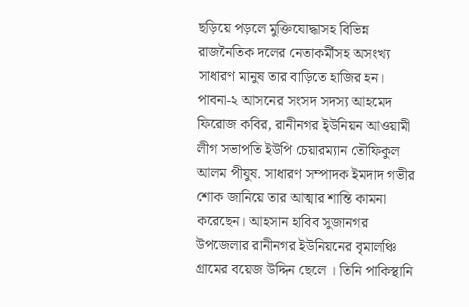ছড়িয়ে পড়লে মুক্তিযোদ্ধাসহ বিভিন্ন রাজনৈতিক দলের নেতাকর্মীসহ অসংখ্য সাধারণ মানুষ তার বাড়িতে হাজির হন। পাবনা-২ আসনের সংসদ সদস্য আহমেদ ফিরোজ কবির, রানীনগর ই্উনিয়ন আওয়ামী লীগ সভাপতি ইউপি চেয়ারম্যান তৌফিকুল আলম পীযুষ. সাধারণ সম্পাদক ইমদাদ গভীর শোক জানিয়ে তার আত্মার শান্তি কামনা করেছেন। আহসান হাবিব সুজানগর উপজেলার রানীনগর ইউনিয়নের বৃমালঞ্চি গ্রামের বয়েজ উদ্দিন ছেলে । তিনি পাকিস্থানি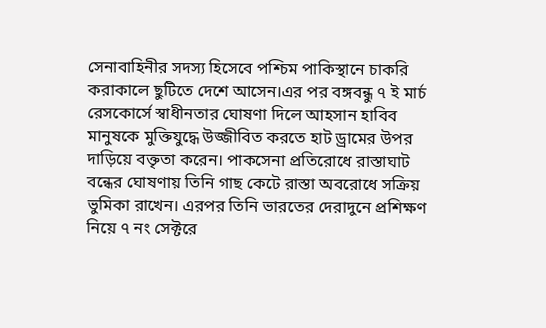সেনাবাহিনীর সদস্য হিসেবে পশ্চিম পাকিস্থানে চাকরি করাকালে ছুটিতে দেশে আসেন।এর পর বঙ্গবন্ধু ৭ ই মার্চ রেসকোর্সে স্বাধীনতার ঘোষণা দিলে আহসান হাবিব মানুষকে মুক্তিযুদ্ধে উজ্জীবিত করতে হাট ড্রামের উপর দাড়িয়ে বক্তৃতা করেন। পাকসেনা প্রতিরোধে রাস্তাঘাট বন্ধের ঘোষণায় তিনি গাছ কেটে রাস্তা অবরোধে সক্রিয় ভুমিকা রাখেন। এরপর তিনি ভারতের দেরাদুনে প্রশিক্ষণ নিয়ে ৭ নং সেক্টরে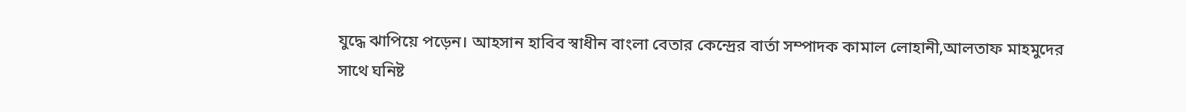যুদ্ধে ঝাপিয়ে পড়েন। আহসান হাবিব স্বাধীন বাংলা বেতার কেন্দ্রের বার্তা সম্পাদক কামাল লোহানী,আলতাফ মাহমুদের সাথে ঘনিষ্ট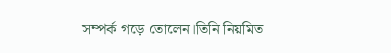সম্পর্ক গড়ে তোলেন।তিনি নিয়মিত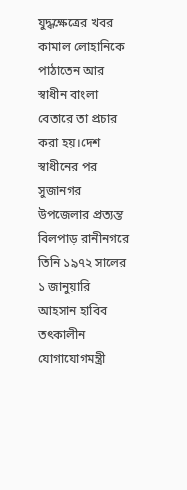যুদ্ধক্ষেত্রের খবর কামাল লোহানিকে পাঠাতেন আর স্বাধীন বাংলা বেতারে তা প্রচার করা হয়।দেশ স্বাধীনের পর সুজানগর উপজেলার প্রত্যন্ত বিলপাড় রানীনগরে তিনি ১৯৭২ সালের ১ জানুয়ারি আহসান হাবিব তৎকালীন যোগাযোগমন্ত্রী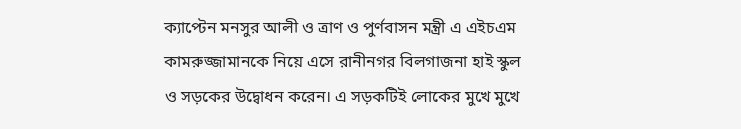ক্যাপ্টেন মনসুর আলী ও ত্রাণ ও পুর্ণবাসন মন্ত্রী এ এইচএম কামরুজ্জামানকে নিয়ে এসে রানীনগর বিলগাজনা হাই স্কুল ও সড়কের উদ্বোধন করেন। এ সড়কটিই লোকের মুখে মুখে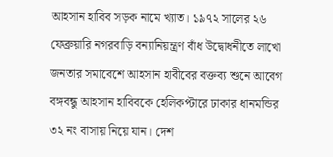আহসান হাবিব সড়ক নামে খ্যাত। ১৯৭২ সালের ২৬ ফেব্রুয়ারি নগরবাড়ি বন্যানিয়ন্ত্রণ বাঁধ উদ্বোধনীতে লাখো জনতার সমাবেশে আহসান হাবীবের বক্তব্য শুনে আবেগ বঙ্গবন্ধু আহসান হাবিবকে হেলিকপ্টারে ঢাকার ধানমন্ডির ৩২ নং বাসায় নিয়ে যান। দেশ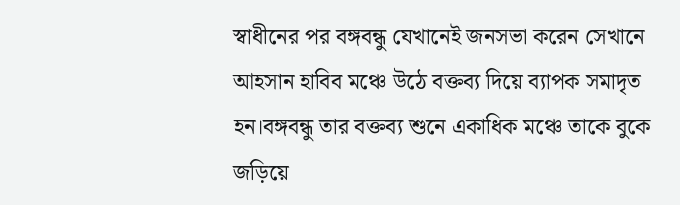স্বাধীনের পর বঙ্গবন্ধু যেখানেই জনসভা করেন সেখানে আহসান হাবিব মঞ্চে উঠে বক্তব্য দিয়ে ব্যাপক সমাদৃত হন।বঙ্গবন্ধু তার বক্তব্য শুনে একাধিক মঞ্চে তাকে বুকে জড়িয়ে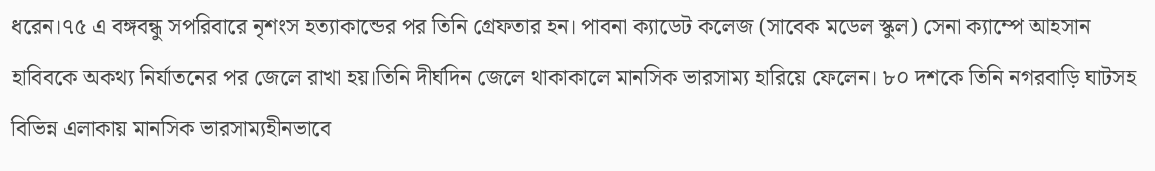ধরেন।৭৫ এ বঙ্গবন্ধু সপরিবারে নৃশংস হত্যাকান্ডের পর তিনি গ্রেফতার হন। পাবনা ক্যাডেট কলেজ (সাবেক মডেল স্কুল) সেনা ক্যাম্পে আহসান হাবিবকে অকথ্য নির্যাতনের পর জেলে রাখা হয়।তিনি দীর্ঘদিন জেলে থাকাকালে মানসিক ভারসাম্য হারিয়ে ফেলেন। ৮০ দশকে তিনি নগরবাড়ি ঘাটসহ বিভিন্ন এলাকায় মানসিক ভারসাম্যহীনভাবে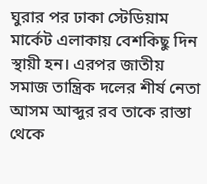ঘুরার পর ঢাকা স্টেডিয়াম মার্কেট এলাকায় বেশকিছু দিন স্থায়ী হন। এরপর জাতীয় সমাজ তান্ত্রিক দলের শীর্ষ নেতা আসম আব্দুর রব তাকে রাস্তা থেকে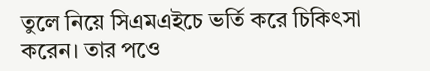তুলে নিয়ে সিএমএইচে ভর্তি করে চিকিৎসা করেন। তার পওে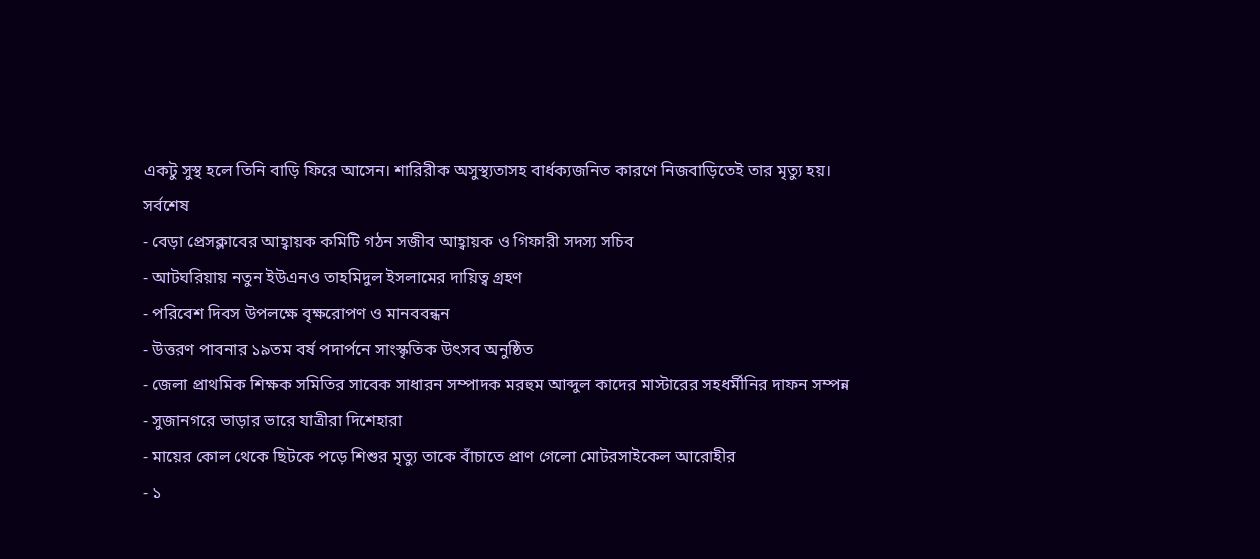একটু সুস্থ হলে তিনি বাড়ি ফিরে আসেন। শারিরীক অসুস্থ্যতাসহ বার্ধক্যজনিত কারণে নিজবাড়িতেই তার মৃত্যু হয়।
সর্বশেষ
- বেড়া প্রেসক্লাবের আহ্বায়ক কমিটি গঠন সজীব আহ্বায়ক ও গিফারী সদস্য সচিব
- আটঘরিয়ায় নতুন ইউএনও তাহমিদুল ইসলামের দায়িত্ব গ্রহণ
- পরিবেশ দিবস উপলক্ষে বৃক্ষরোপণ ও মানববন্ধন
- উত্তরণ পাবনার ১৯তম বর্ষ পদার্পনে সাংস্কৃতিক উৎসব অনুষ্ঠিত
- জেলা প্রাথমিক শিক্ষক সমিতির সাবেক সাধারন সম্পাদক মরহুম আব্দুল কাদের মাস্টারের সহধর্মীনির দাফন সম্পন্ন
- সুজানগরে ভাড়ার ভারে যাত্রীরা দিশেহারা
- মায়ের কোল থেকে ছিটকে পড়ে শিশুর মৃত্যু তাকে বাঁচাতে প্রাণ গেলো মোটরসাইকেল আরোহীর
- ১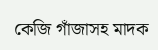কেজি গাঁজাসহ মাদক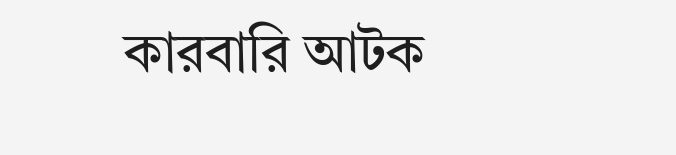কারবারি আটক